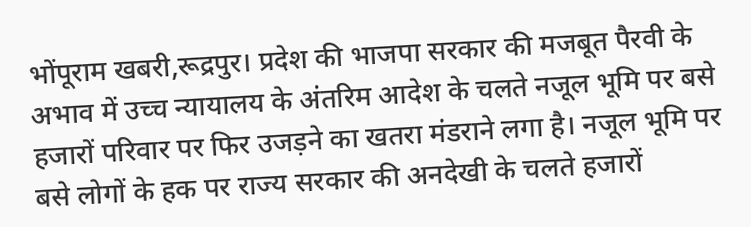भोंपूराम खबरी,रूद्रपुर। प्रदेश की भाजपा सरकार की मजबूत पैरवी के अभाव में उच्च न्यायालय के अंतरिम आदेश के चलते नजूल भूमि पर बसे हजारों परिवार पर फिर उजड़ने का खतरा मंडराने लगा है। नजूल भूमि पर बसे लोगों के हक पर राज्य सरकार की अनदेखी के चलते हजारों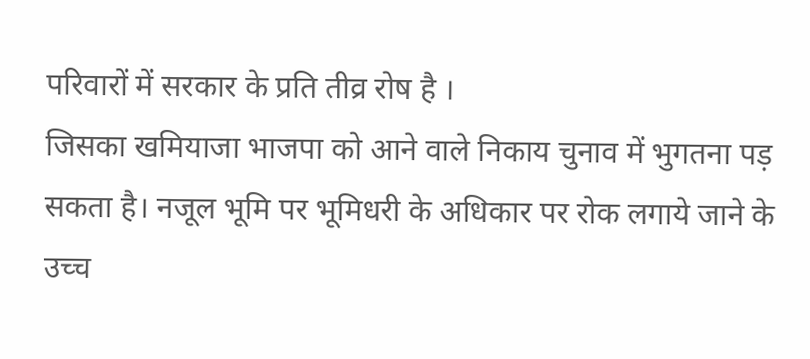परिवारों में सरकार के प्रति तीव्र रोष है ।
जिसका खमियाजा भाजपा को आने वाले निकाय चुनाव में भुगतना पड़ सकता है। नजूल भूमि पर भूमिधरी के अधिकार पर रोक लगाये जाने के उच्च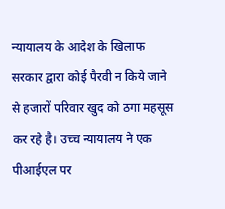न्यायालय के आदेश के खिलाफ सरकार द्वारा कोई पैरवी न किये जाने से हजारों परिवार खुद को ठगा महसूस कर रहे है। उच्च न्यायालय ने एक पीआईएल पर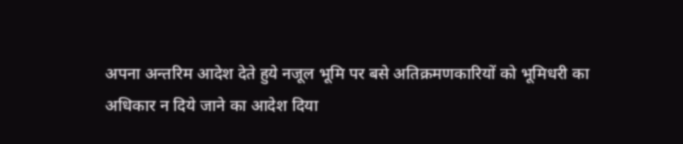अपना अन्तरिम आदेश देते हुये नजूल भूमि पर बसे अतिक्रमणकारियों को भूमिधरी का अधिकार न दिये जाने का आदेश दिया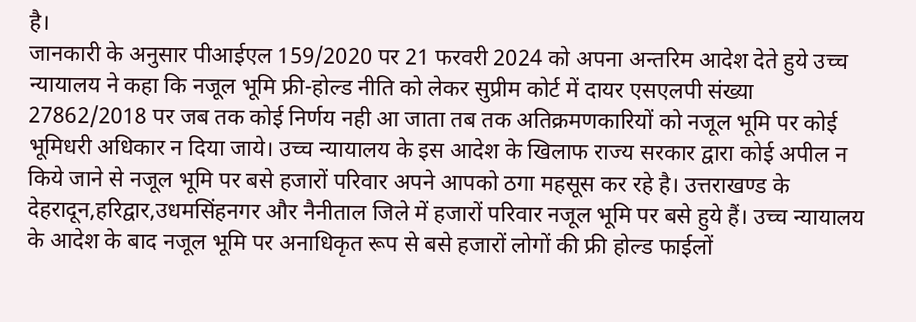है।
जानकारी के अनुसार पीआईएल 159/2020 पर 21 फरवरी 2024 को अपना अन्तरिम आदेश देते हुये उच्च न्यायालय ने कहा कि नजूल भूमि फ्री-होल्ड नीति को लेकर सुप्रीम कोर्ट में दायर एसएलपी संख्या 27862/2018 पर जब तक कोई निर्णय नही आ जाता तब तक अतिक्रमणकारियों को नजूल भूमि पर कोई भूमिधरी अधिकार न दिया जाये। उच्च न्यायालय के इस आदेश के खिलाफ राज्य सरकार द्वारा कोई अपील न किये जाने से नजूल भूमि पर बसे हजारों परिवार अपने आपको ठगा महसूस कर रहे है। उत्तराखण्ड के देहरादून,हरिद्वार,उधमसिंहनगर और नैनीताल जिले में हजारों परिवार नजूल भूमि पर बसे हुये हैं। उच्च न्यायालय के आदेश के बाद नजूल भूमि पर अनाधिकृत रूप से बसे हजारों लोगों की फ्री होल्ड फाईलों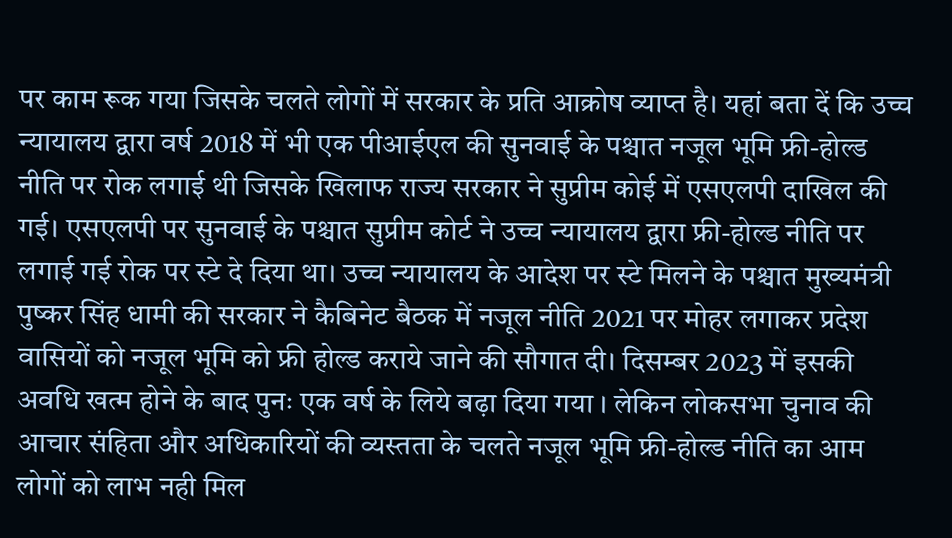पर काम रूक गया जिसके चलते लोगों में सरकार के प्रति आक्रोष व्याप्त है। यहां बता दें कि उच्च न्यायालय द्वारा वर्ष 2018 में भी एक पीआईएल की सुनवाई के पश्चात नजूल भूमि फ्री-होल्ड नीति पर रोक लगाई थी जिसके खिलाफ राज्य सरकार ने सुप्रीम कोई में एसएलपी दाखिल की गई। एसएलपी पर सुनवाई के पश्चात सुप्रीम कोर्ट ने उच्च न्यायालय द्वारा फ्री-होल्ड नीति पर लगाई गई रोक पर स्टे दे दिया था। उच्च न्यायालय के आदेश पर स्टे मिलने के पश्चात मुख्यमंत्री पुष्कर सिंह धामी की सरकार ने कैबिनेट बैठक में नजूल नीति 2021 पर मोहर लगाकर प्रदेश वासियों को नजूल भूमि को फ्री होल्ड कराये जाने की सौगात दी। दिसम्बर 2023 में इसकी अवधि खत्म होने के बाद पुनः एक वर्ष के लिये बढ़ा दिया गया । लेकिन लोकसभा चुनाव की आचार संहिता और अधिकारियों की व्यस्तता के चलते नजूल भूमि फ्री-होल्ड नीति का आम लोगों को लाभ नही मिल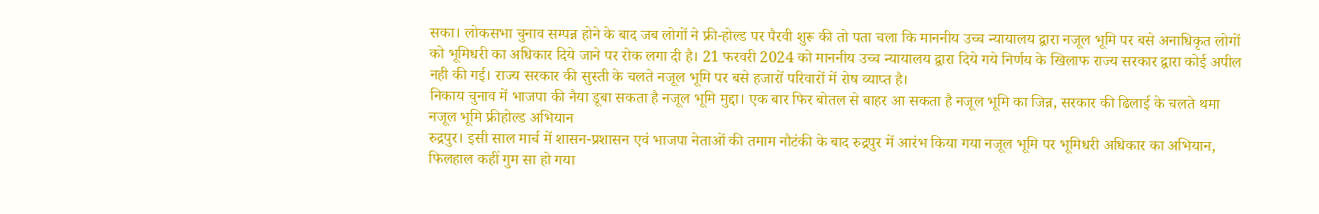सका। लोकसभा चुनाव सम्पन्न होने के बाद जब लोगों ने फ्री-होल्ड पर पैरवी शुरू की तो पता चला कि माननीय उच्च न्यायालय द्वारा नजूल भूमि पर बसे अनाधिकृत लोगों को भूमिधरी का अधिकार दिये जाने पर रोक लगा दी है। 21 फरवरी 2024 को माननीय उच्च न्यायालय द्वारा दिये गये निर्णय के खिलाफ राज्य सरकार द्वारा कोई अपील नही की गई। राज्य सरकार की सुस्ती के चलते नजूल भूमि पर बसे हजारों परिवारों में रोष व्याप्त है।
निकाय चुनाव में भाजपा की नैया डूबा सकता है नजूल भूमि मुद्दा। एक बार फिर बोतल से बाहर आ सकता है नजूल भूमि का जिन्न, सरकार की ढिलाई के चलते थमा नजूल भूमि फ्रीहोल्ड अभियान
रुद्रपुर। इसी साल मार्च में शासन-प्रशासन एवं भाजपा नेताओं की तमाम नौटंकी के बाद रुद्रपुर में आरंभ किया गया नजूल भूमि पर भूमिधरी अधिकार का अभियान, फिलहाल कहीं गुम सा हो गया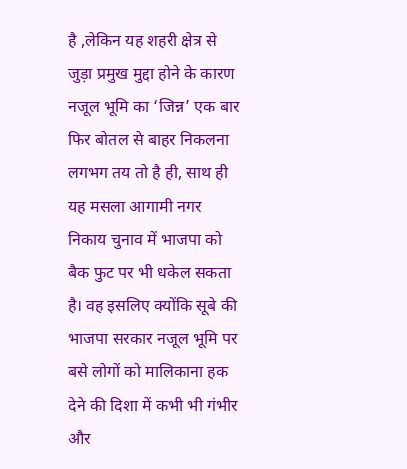है ,लेकिन यह शहरी क्षेत्र से जुड़ा प्रमुख मुद्दा होने के कारण नजूल भूमि का ‘जिन्न’ एक बार फिर बोतल से बाहर निकलना लगभग तय तो है ही, साथ ही यह मसला आगामी नगर निकाय चुनाव में भाजपा को बैक फुट पर भी धकेल सकता है। वह इसलिए क्योंकि सूबे की भाजपा सरकार नजूल भूमि पर बसे लोगों को मालिकाना हक देने की दिशा में कभी भी गंभीर और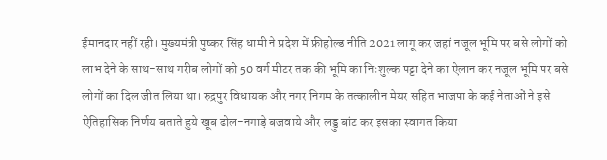ईमानदार नहीं रही। मुख्यमंत्री पुष्कर सिंह धामी ने प्रदेश में फ्रीहोल्ड नीति 2021 लागू कर जहां नजूल भूमि पर बसे लोगों को लाभ देने के साथ-साथ गरीब लोगों को 50 वर्ग मीटर तक की भूमि का निःशुल्क पट्टा देने का ऐलान कर नजूल भूमि पर बसे लोगों का दिल जीत लिया था। रुद्रपुर विधायक और नगर निगम के तत्कालीन मेयर सहित भाजपा के कई नेताओं ने इसे ऐतिहासिक निर्णय बताते हुये खूब ढोल-नगाड़े बजवाये और लड्डु बांट कर इसका स्वागत किया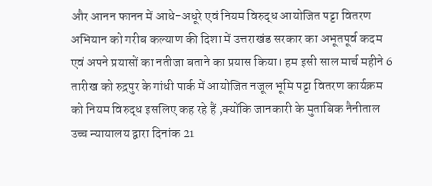और आनन फानन में आधे-अधूरे एवं नियम विरुद्ध आयोजित पट्टा वितरण अभियान को गरीब कल्याण की दिशा में उत्तराखंड सरकार का अभूतपूर्व कदम एवं अपने प्रयासों का नतीजा बताने का प्रयास किया। हम इसी साल मार्च महीने 6 तारीख को रुद्रपुर के गांधी पार्क में आयोजित नजूल भूमि पट्टा वितरण कार्यक्रम को नियम विरुद्ध इसलिए कह रहे हैं ,क्योंकि जानकारी के मुताबिक नैनीताल उच्च न्यायालय द्वारा दिनांक 21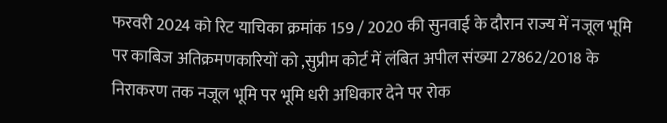फरवरी 2024 को रिट याचिका क्रमांक 159 / 2020 की सुनवाई के दौरान राज्य में नजूल भूमि पर काबिज अतिक्रमणकारियों को ,सुप्रीम कोर्ट में लंबित अपील संख्या 27862/2018 के निराकरण तक नजूल भूमि पर भूमि धरी अधिकार देने पर रोक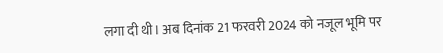लगा दी थी। अब दिनांक 21 फरवरी 2024 को नजूल भूमि पर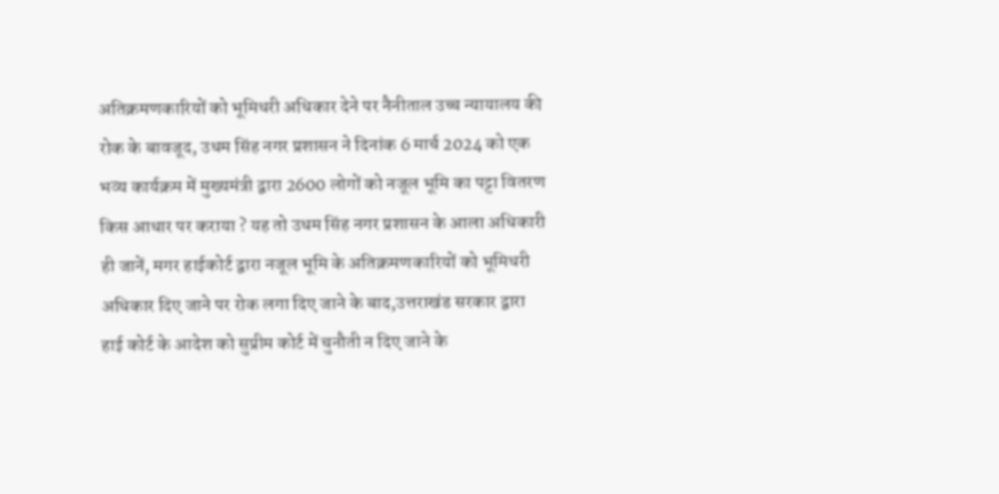अतिक्रमणकारियों को भूमिधरी अधिकार देने पर नैनीताल उच्च न्यायालय की रोक के बावजूद, उधम सिंह नगर प्रशासन ने दिनांक 6 मार्च 2024 को एक भव्य कार्यक्रम में मुख्यमंत्री द्वारा 2600 लोगों को नजूल भूमि का पट्टा वितरण किस आधार पर कराया ? यह तो उधम सिंह नगर प्रशासन के आला अधिकारी ही जानें, मगर हाईकोर्ट द्वारा नजूल भूमि के अतिक्रमणकारियों को भूमिधरी अधिकार दिए जाने पर रोक लगा दिए जाने के बाद,उत्तराखंड सरकार द्वारा हाई कोर्ट के आदेश को सुप्रीम कोर्ट में चुनौती न दिए जाने के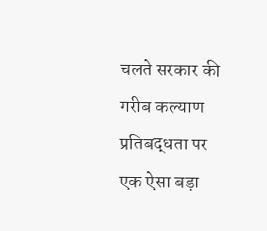चलते सरकार की गरीब कल्याण प्रतिबद्धता पर एक ऐसा बड़ा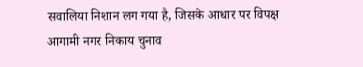सवालिया निशान लग गया है, जिसके आधार पर विपक्ष आगामी नगर निकाय चुनाव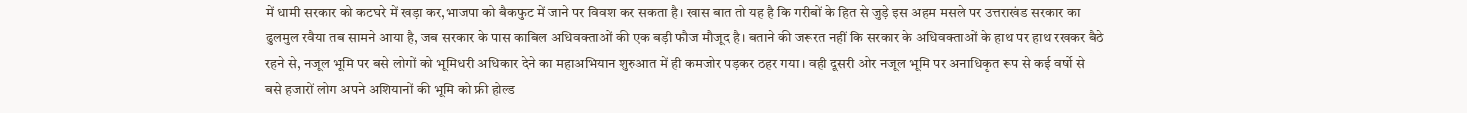में धामी सरकार को कटघरे में खड़ा कर,भाजपा को बैकफुट में जाने पर विवश कर सकता है। खास बात तो यह है कि गरीबों के हित से जुड़े इस अहम मसले पर उत्तराखंड सरकार का ढुलमुल रवैया तब सामने आया है, जब सरकार के पास काबिल अधिवक्ताओं की एक बड़ी फौज मौजूद है। बताने की जरूरत नहीं कि सरकार के अधिवक्ताओं के हाथ पर हाथ रखकर बैठे रहने से, नजूल भूमि पर बसे लोगों को भूमिधरी अधिकार देने का महाअभियान शुरुआत में ही कमजोर पड़कर ठहर गया। वही दूसरी ओर नजूल भूमि पर अनाधिकृत रूप से कई वर्षो से बसे हजारों लोग अपने अशियानों की भूमि को फ्री होल्ड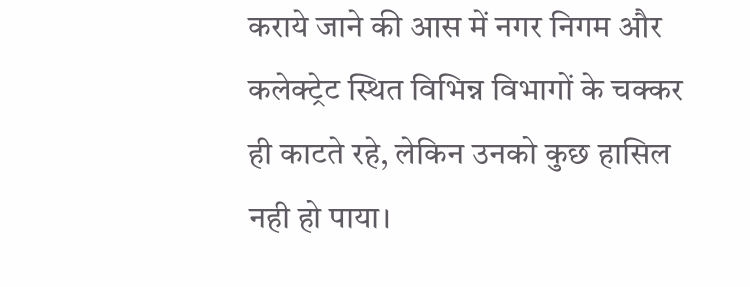कराये जाने की आस में नगर निगम और कलेक्ट्रेट स्थित विभिन्न विभागों के चक्कर ही काटते रहे, लेकिन उनको कुछ हासिल नही हो पाया।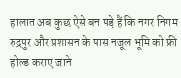हालात अब कुछ ऐसे बन पड़े हैं कि नगर निगम रुद्रपुर और प्रशासन के पास नजूल भूमि को फ्री होल्ड कराए जाने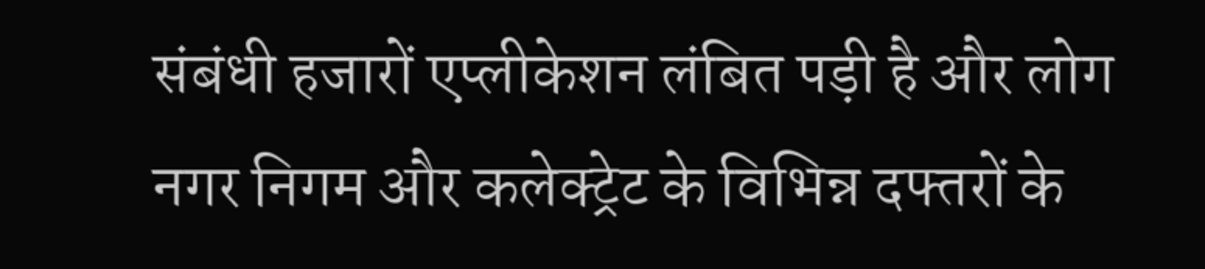संबंधी हजारों एप्लीकेशन लंबित पड़ी है और लोग नगर निगम और कलेक्ट्रेट के विभिन्न दफ्तरों के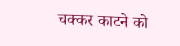चक्कर काटने को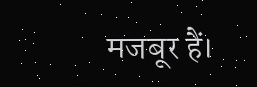मजबूर हैं।